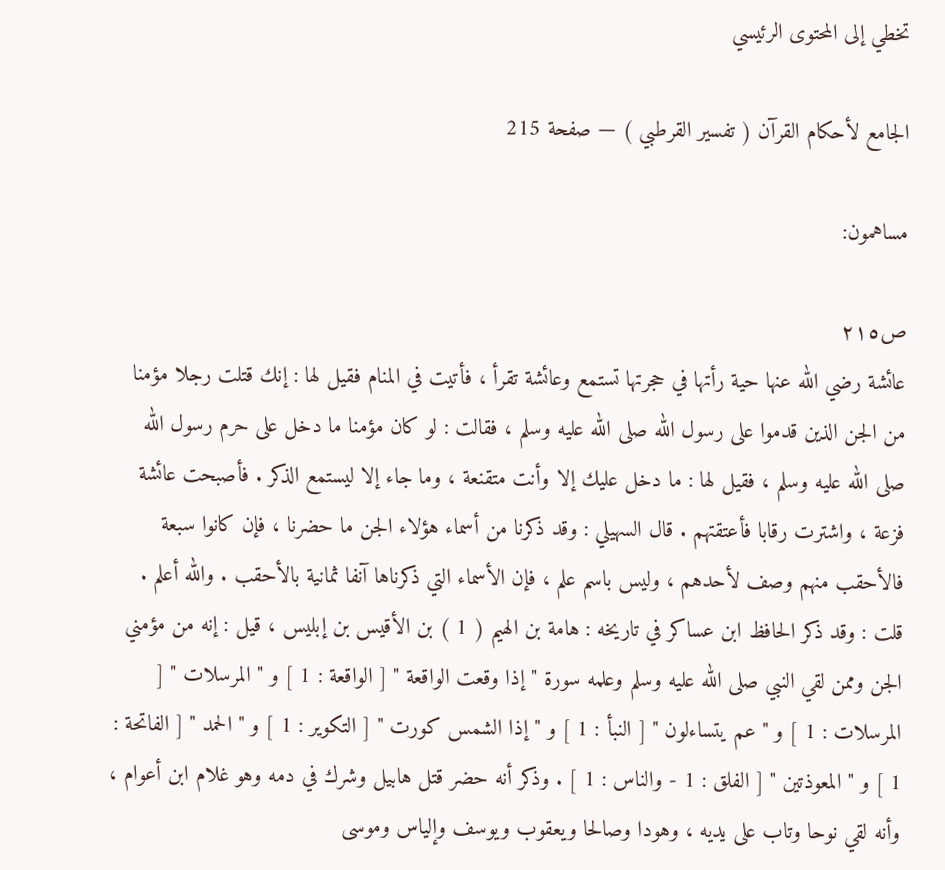تخطي إلى المحتوى الرئيسي

الجامع لأحكام القرآن ( تفسير القرطبي ) — صفحة 215

مساهمون:

ص٢١٥
عائشة رضي الله عنها حية رأتها في حجرتها تستمع وعائشة تقرأ ، فأتيت في المنام فقيل لها : إنك قتلت رجلا مؤمنا من الجن الذين قدموا على رسول الله صلى الله عليه وسلم ، فقالت : لو كان مؤمنا ما دخل على حرم رسول الله صلى الله عليه وسلم ، فقيل لها : ما دخل عليك إلا وأنت متقنعة ، وما جاء إلا ليستمع الذكر . فأصبحت عائشة فزعة ، واشترت رقابا فأعتقتهم . قال السهيلي : وقد ذكرنا من أسماء هؤلاء الجن ما حضرنا ، فإن كانوا سبعة فالأحقب منهم وصف لأحدهم ، وليس باسم علم ، فإن الأسماء التي ذكرناها آنفا ثمانية بالأحقب . والله أعلم . قلت : وقد ذكر الحافظ ابن عساكر في تاريخه : هامة بن الهيم ( 1 ) بن الأقيس بن إبليس ، قيل : إنه من مؤمني الجن وممن لقي النبي صلى الله عليه وسلم وعلمه سورة " إذا وقعت الواقعة " [ الواقعة : 1 ] و " المرسلات " [ المرسلات : 1 ] و " عم يتساءلون " [ النبأ : 1 ] و " إذا الشمس كورت " [ التكوير : 1 ] و " الحمد " [ الفاتحة : 1 ] و " المعوذتين " [ الفلق : 1 - والناس : 1 ] . وذكر أنه حضر قتل هابيل وشرك في دمه وهو غلام ابن أعوام ، وأنه لقي نوحا وتاب على يديه ، وهودا وصالحا ويعقوب ويوسف وإلياس وموسى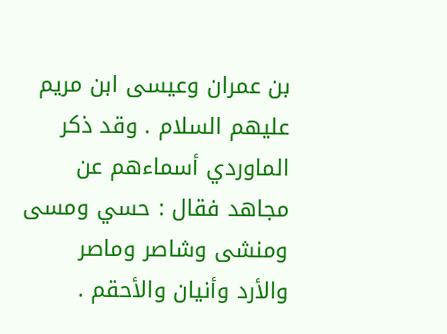بن عمران وعيسى ابن مريم عليهم السلام . وقد ذكر الماوردي أسماءهم عن مجاهد فقال : حسي ومسى ومنشى وشاصر وماصر والأرد وأنيان والأحقم .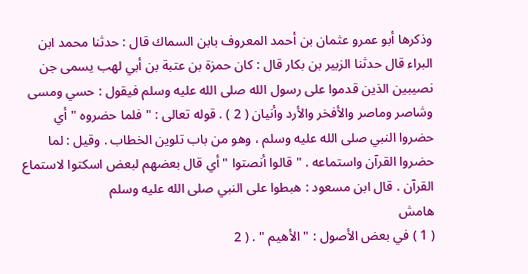وذكرها أبو عمرو عثمان بن أحمد المعروف بابن السماك قال : حدثنا محمد ابن البراء قال حدثنا الزبير بن بكار قال : كان حمزة بن عتبة بن أبي لهب يسمى جن نصيبين الذين قدموا على رسول الله صلى الله عليه وسلم فيقول : حسي ومسى وشاصر وماصر والأفخر والأرد وأنيان ( 2 ) . قوله تعالى : " فلما حضروه " أي حضروا النبي صلى الله عليه وسلم ، وهو من باب تلوين الخطاب . وقيل : لما حضروا القرآن واستماعه . " قالوا أنصتوا " أي قال بعضهم لبعض اسكتوا لاستماع القرآن . قال ابن مسعود : هبطوا على النبي صلى الله عليه وسلم
هامش
( 1 ) في بعض الأصول : " الأهيم " . ( 2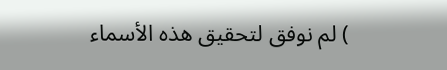) لم نوفق لتحقيق هذه الأسماء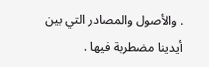. والأصول والمصادر التي بين أيدينا مضطربة فيها .